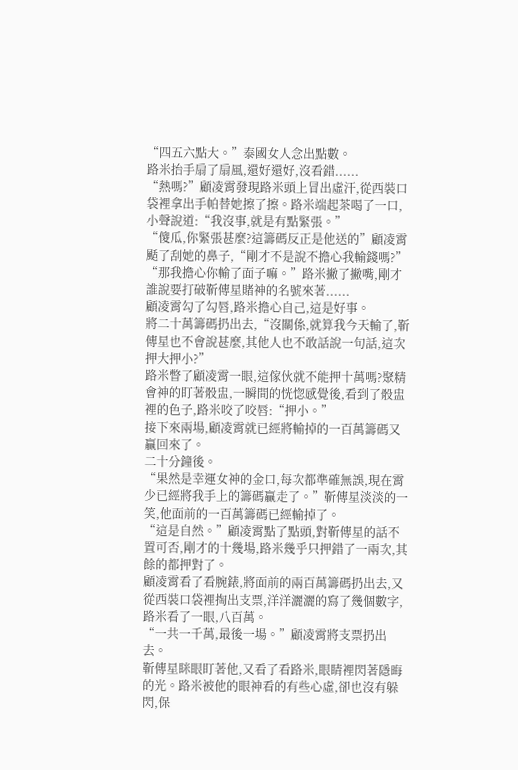“四五六點大。”泰國女人念出點數。
路米抬手扇了扇風,還好還好,沒看錯......
“熱嗎?”顧凌霄發現路米頭上冒出虛汗,從西裝口袋裡拿出手帕替她擦了擦。路米端起茶喝了一口,小聲說道:“我沒事,就是有點緊張。”
“傻瓜,你緊張甚麼?這籌碼反正是他送的”顧凌霄颳了刮她的鼻子,“剛才不是說不擔心我輸錢嗎?”
“那我擔心你輸了面子嘛。”路米撇了撇嘴,剛才誰說要打破靳傳星賭神的名號來著......
顧凌霄勾了勾唇,路米擔心自己,這是好事。
將二十萬籌碼扔出去,“沒關係,就算我今天輸了,靳傳星也不會說甚麼,其他人也不敢話說一句話,這次押大押小?”
路米瞥了顧凌霄一眼,這傢伙就不能押十萬嗎?聚精會神的盯著骰盅,一瞬間的恍惚感覺後,看到了骰盅裡的色子,路米咬了咬唇:“押小。”
接下來兩場,顧凌霄就已經將輸掉的一百萬籌碼又贏回來了。
二十分鐘後。
“果然是幸運女神的金口,每次都準確無誤,現在霄少已經將我手上的籌碼贏走了。”靳傳星淡淡的一笑,他面前的一百萬籌碼已經輸掉了。
“這是自然。”顧凌霄點了點頭,對靳傳星的話不置可否,剛才的十幾場,路米幾乎只押錯了一兩次,其餘的都押對了。
顧凌霄看了看腕錶,將面前的兩百萬籌碼扔出去,又從西裝口袋裡掏出支票,洋洋灑灑的寫了幾個數字,路米看了一眼,八百萬。
“一共一千萬,最後一場。”顧凌霄將支票扔出去。
靳傳星眯眼盯著他,又看了看路米,眼睛裡閃著隱晦的光。路米被他的眼神看的有些心虛,卻也沒有躲閃,保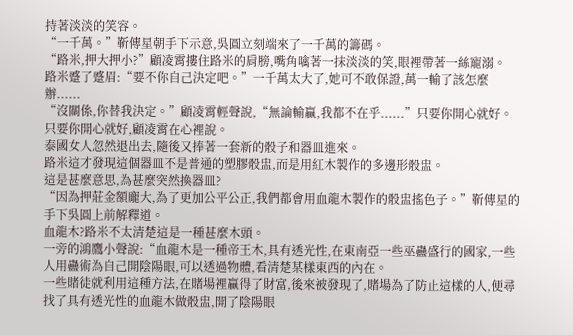持著淡淡的笑容。
“一千萬。”靳傳星朝手下示意,吳圓立刻端來了一千萬的籌碼。
“路米,押大押小?”顧凌霄摟住路米的肩膀,嘴角噙著一抹淡淡的笑,眼裡帶著一絲寵溺。
路米蹙了蹙眉:“要不你自己決定吧。”一千萬太大了,她可不敢保證,萬一輸了該怎麼辦......
“沒關係,你替我決定。”顧凌霄輕聲說,“無論輸贏,我都不在乎......”只要你開心就好。
只要你開心就好,顧凌霄在心裡說。
泰國女人忽然退出去,隨後又捧著一套新的骰子和器皿進來。
路米這才發現這個器皿不是普通的塑膠骰盅,而是用紅木製作的多邊形骰盅。
這是甚麼意思,為甚麼突然換器皿?
“因為押莊金額龐大,為了更加公平公正,我們都會用血龍木製作的骰盅搖色子。”靳傳星的手下吳圓上前解釋道。
血龍木?路米不太清楚這是一種甚麼木頭。
一旁的鴻鷹小聲說:“血龍木是一種帝王木,具有透光性,在東南亞一些巫蠱盛行的國家,一些人用蠱術為自己開陰陽眼,可以透過物體,看清楚某樣東西的內在。
一些賭徒就利用這種方法,在賭場裡贏得了財富,後來被發現了,賭場為了防止這樣的人,便尋找了具有透光性的血龍木做骰盅,開了陰陽眼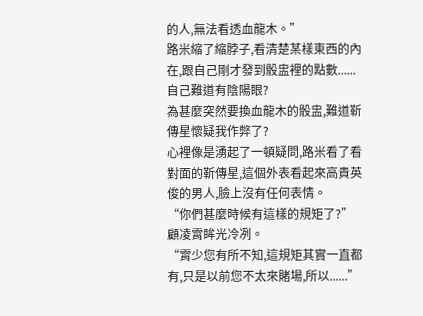的人,無法看透血龍木。”
路米縮了縮脖子,看清楚某樣東西的內在,跟自己剛才發到骰盅裡的點數......自己難道有陰陽眼?
為甚麼突然要換血龍木的骰盅,難道靳傳星懷疑我作弊了?
心裡像是湧起了一頓疑問,路米看了看對面的靳傳星,這個外表看起來高貴英俊的男人,臉上沒有任何表情。
“你們甚麼時候有這樣的規矩了?”顧凌霄眸光冷冽。
“霄少您有所不知,這規矩其實一直都有,只是以前您不太來賭場,所以......”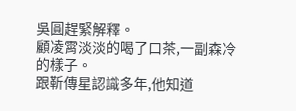吳圓趕緊解釋。
顧凌霄淡淡的喝了口茶,一副森冷的樣子。
跟靳傳星認識多年,他知道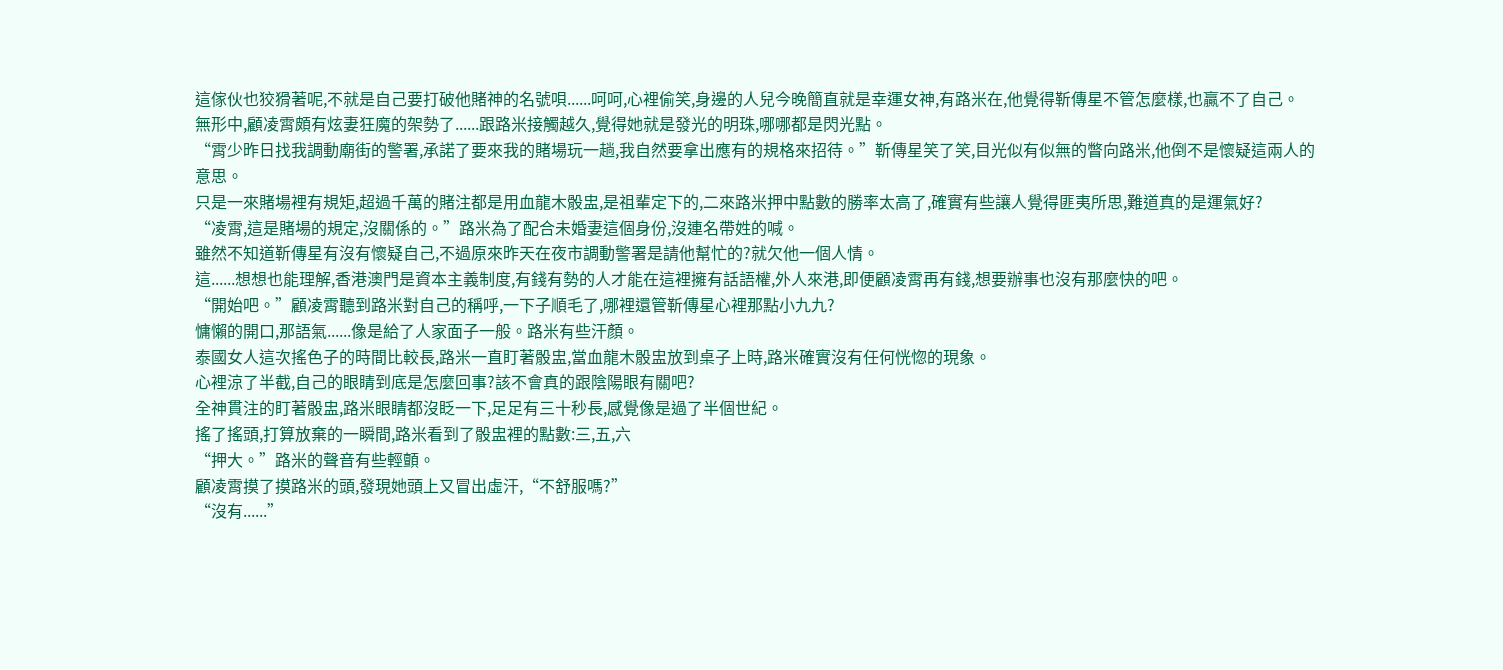這傢伙也狡猾著呢,不就是自己要打破他賭神的名號唄......呵呵,心裡偷笑,身邊的人兒今晚簡直就是幸運女神,有路米在,他覺得靳傳星不管怎麼樣,也贏不了自己。
無形中,顧凌霄頗有炫妻狂魔的架勢了......跟路米接觸越久,覺得她就是發光的明珠,哪哪都是閃光點。
“霄少昨日找我調動廟街的警署,承諾了要來我的賭場玩一趟,我自然要拿出應有的規格來招待。”靳傳星笑了笑,目光似有似無的瞥向路米,他倒不是懷疑這兩人的意思。
只是一來賭場裡有規矩,超過千萬的賭注都是用血龍木骰盅,是祖輩定下的,二來路米押中點數的勝率太高了,確實有些讓人覺得匪夷所思,難道真的是運氣好?
“凌霄,這是賭場的規定,沒關係的。”路米為了配合未婚妻這個身份,沒連名帶姓的喊。
雖然不知道靳傳星有沒有懷疑自己,不過原來昨天在夜市調動警署是請他幫忙的?就欠他一個人情。
這......想想也能理解,香港澳門是資本主義制度,有錢有勢的人才能在這裡擁有話語權,外人來港,即便顧凌霄再有錢,想要辦事也沒有那麼快的吧。
“開始吧。”顧凌霄聽到路米對自己的稱呼,一下子順毛了,哪裡還管靳傳星心裡那點小九九?
慵懶的開口,那語氣......像是給了人家面子一般。路米有些汗顏。
泰國女人這次搖色子的時間比較長,路米一直盯著骰盅,當血龍木骰盅放到桌子上時,路米確實沒有任何恍惚的現象。
心裡涼了半截,自己的眼睛到底是怎麼回事?該不會真的跟陰陽眼有關吧?
全神貫注的盯著骰盅,路米眼睛都沒眨一下,足足有三十秒長,感覺像是過了半個世紀。
搖了搖頭,打算放棄的一瞬間,路米看到了骰盅裡的點數:三,五,六
“押大。”路米的聲音有些輕顫。
顧凌霄摸了摸路米的頭,發現她頭上又冒出虛汗,“不舒服嗎?”
“沒有......”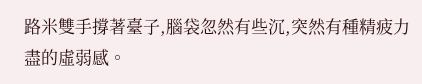路米雙手撐著臺子,腦袋忽然有些沉,突然有種精疲力盡的虛弱感。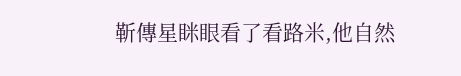靳傳星眯眼看了看路米,他自然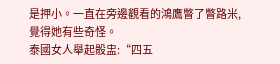是押小。一直在旁邊觀看的鴻鷹瞥了瞥路米,覺得她有些奇怪。
泰國女人舉起骰盅:“四五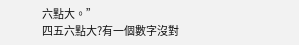六點大。”
四五六點大?有一個數字沒對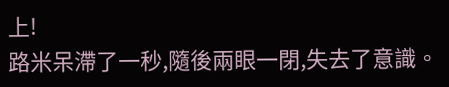上!
路米呆滯了一秒,隨後兩眼一閉,失去了意識。